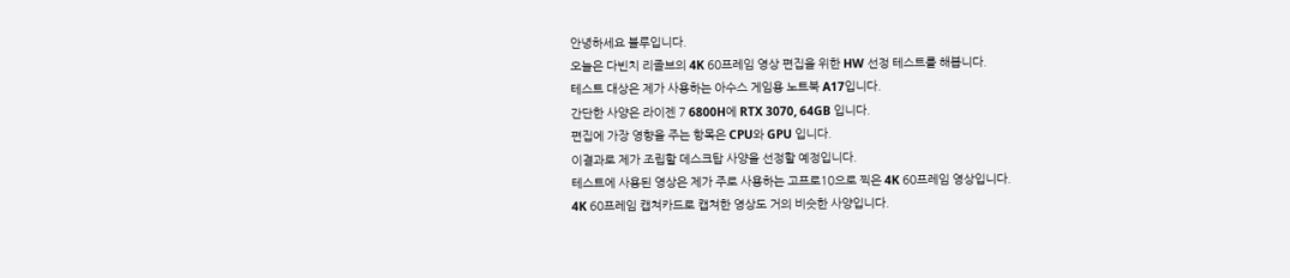안녕하세요 블루입니다.
오늘은 다빈치 리졸브의 4K 60프레임 영상 편집을 위한 HW 선정 테스트를 해봅니다.
테스트 대상은 제가 사용하는 아수스 게임용 노트북 A17입니다.
간단한 사양은 라이젠 7 6800H에 RTX 3070, 64GB 입니다.
편집에 가장 영향을 주는 항목은 CPU와 GPU 입니다.
이결과로 제가 조립할 데스크탑 사양을 선정할 예정입니다.
테스트에 사용된 영상은 제가 주로 사용하는 고프로10으로 찍은 4K 60프레임 영상입니다.
4K 60프레임 캡쳐카드로 캡쳐한 영상도 거의 비슷한 사양입니다.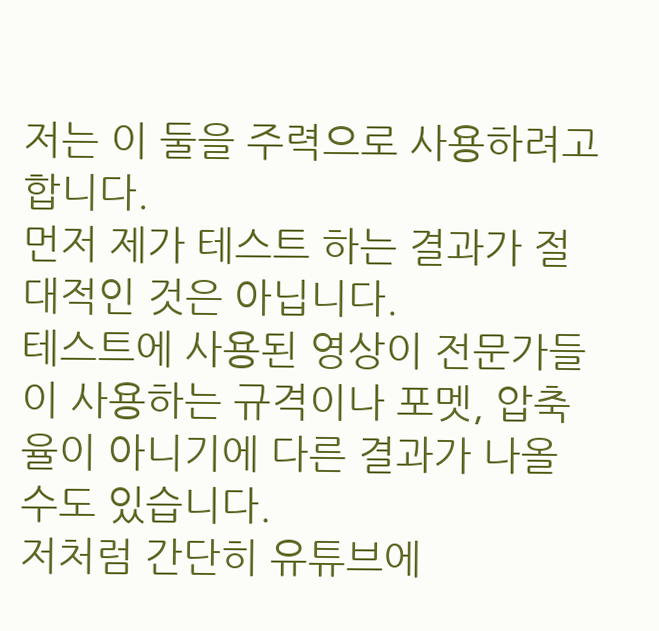저는 이 둘을 주력으로 사용하려고 합니다.
먼저 제가 테스트 하는 결과가 절대적인 것은 아닙니다.
테스트에 사용된 영상이 전문가들이 사용하는 규격이나 포멧, 압축율이 아니기에 다른 결과가 나올 수도 있습니다.
저처럼 간단히 유튜브에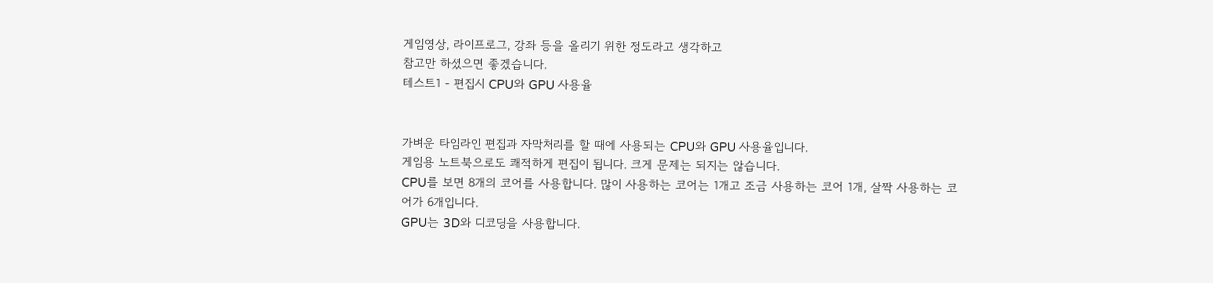게임영상, 라이프로그, 강좌 등을 올리기 위한 정도라고 생각하고
참고만 하셨으면 좋겠습니다.
테스트1 - 편집시 CPU와 GPU 사용율


가벼운 타임라인 편집과 자막처리를 할 때에 사용되는 CPU와 GPU 사용율입니다.
게임용 노트북으로도 쾌적하게 편집이 됩니다. 크게 문제는 되지는 않습니다.
CPU를 보면 8개의 코어를 사용합니다. 많이 사용하는 코어는 1개고 조금 사용하는 코어 1개, 살짝 사용하는 코어가 6개입니다.
GPU는 3D와 디코딩을 사용합니다.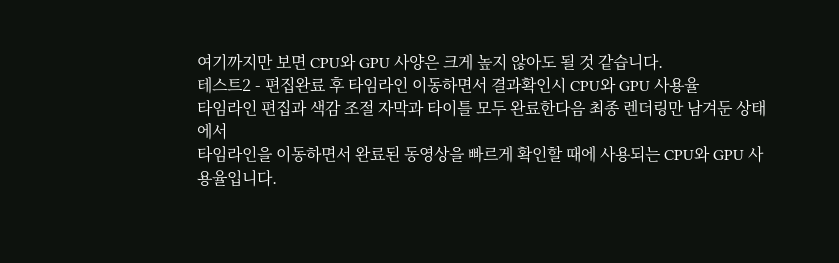여기까지만 보면 CPU와 GPU 사양은 크게 높지 않아도 될 것 같습니다.
테스트2 - 편집완료 후 타임라인 이동하면서 결과확인시 CPU와 GPU 사용율
타임라인 편집과 색감 조절 자막과 타이틀 모두 완료한다음 최종 렌더링만 남겨둔 상태에서
타임라인을 이동하면서 완료된 동영상을 빠르게 확인할 때에 사용되는 CPU와 GPU 사용율입니다.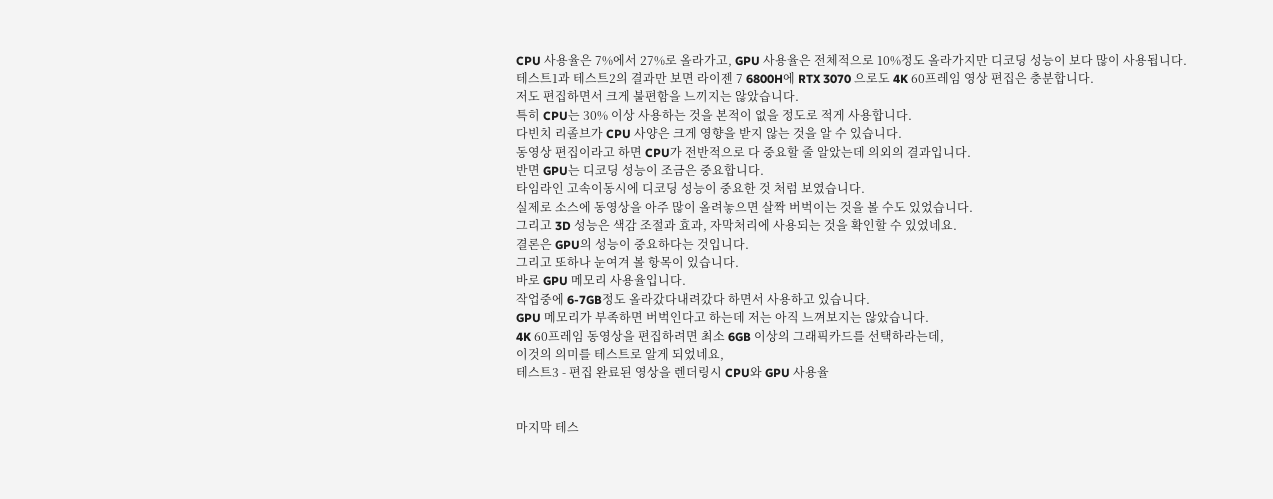CPU 사용율은 7%에서 27%로 올라가고, GPU 사용율은 전체적으로 10%정도 올라가지만 디코딩 성능이 보다 많이 사용됩니다.
테스트1과 테스트2의 결과만 보면 라이젠 7 6800H에 RTX 3070 으로도 4K 60프레임 영상 편집은 충분합니다.
저도 편집하면서 크게 불편함을 느끼지는 않았습니다.
특히 CPU는 30% 이상 사용하는 것을 본적이 없을 정도로 적게 사용합니다.
다빈치 리졸브가 CPU 사양은 크게 영향을 받지 않는 것을 알 수 있습니다.
동영상 편집이라고 하면 CPU가 전반적으로 다 중요할 줄 알았는데 의외의 결과입니다.
반면 GPU는 디코딩 성능이 조금은 중요합니다.
타임라인 고속이동시에 디코딩 성능이 중요한 것 처럼 보였습니다.
실제로 소스에 동영상을 아주 많이 올려놓으면 살짝 버벅이는 것을 볼 수도 있었습니다.
그리고 3D 성능은 색감 조절과 효과, 자막처리에 사용되는 것을 확인할 수 있었네요.
결론은 GPU의 성능이 중요하다는 것입니다.
그리고 또하나 눈여겨 볼 항목이 있습니다.
바로 GPU 메모리 사용율입니다.
작업중에 6-7GB정도 올라갔다내려갔다 하면서 사용하고 있습니다.
GPU 메모리가 부족하면 버벅인다고 하는데 저는 아직 느껴보지는 않았습니다.
4K 60프레임 동영상을 편집하려면 최소 6GB 이상의 그래픽카드를 선택하라는데,
이것의 의미를 테스트로 알게 되었네요,
테스트3 - 편집 완료된 영상을 렌더링시 CPU와 GPU 사용율


마지막 테스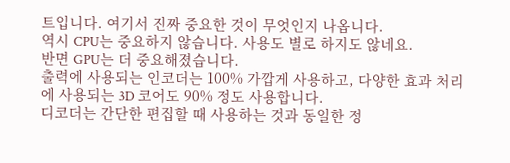트입니다. 여기서 진짜 중요한 것이 무엇인지 나옵니다.
역시 CPU는 중요하지 않습니다. 사용도 별로 하지도 않네요.
반면 GPU는 더 중요해졌습니다.
출력에 사용되는 인코더는 100% 가깝게 사용하고, 다양한 효과 처리에 사용되는 3D 코어도 90% 정도 사용합니다.
디코더는 간단한 편집할 때 사용하는 것과 동일한 정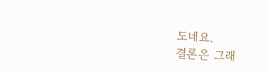도네요.
결론은 그래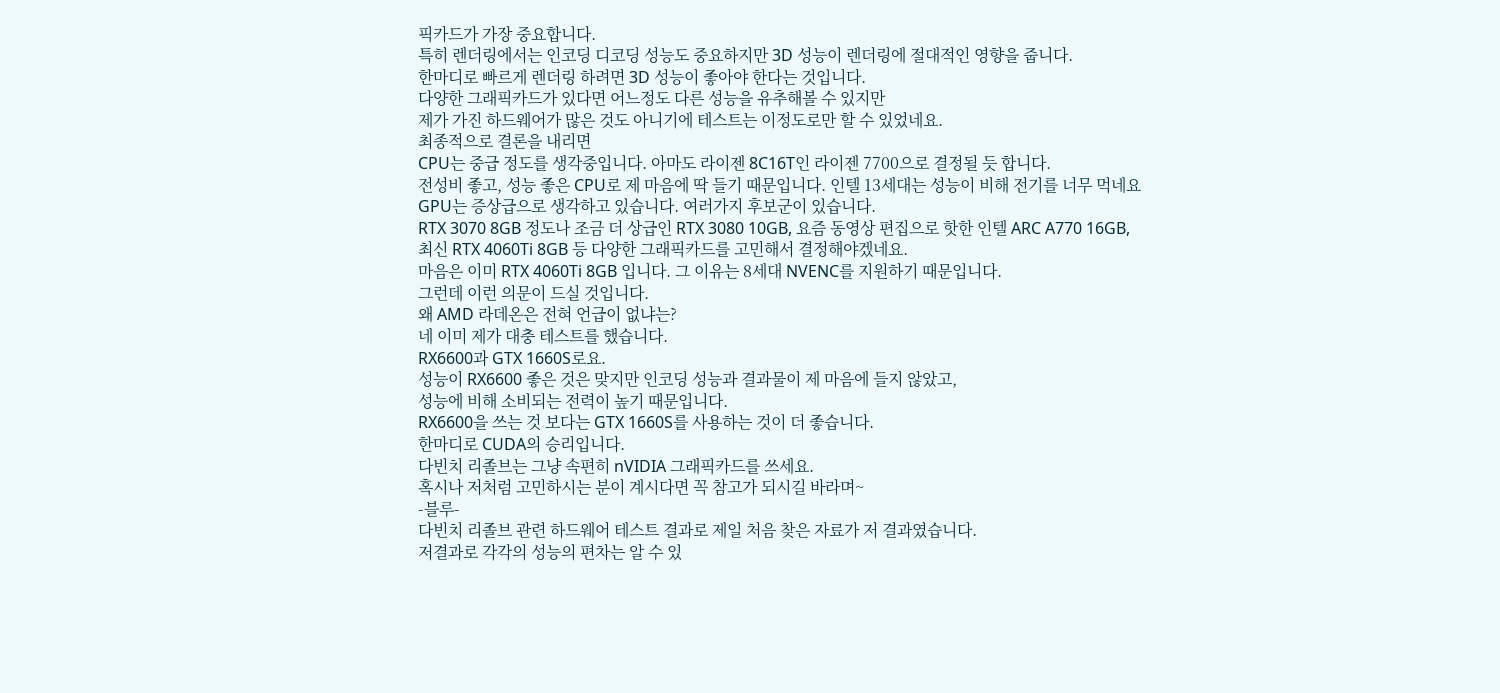픽카드가 가장 중요합니다.
특히 렌더링에서는 인코딩 디코딩 성능도 중요하지만 3D 성능이 렌더링에 절대적인 영향을 줍니다.
한마디로 빠르게 렌더링 하려면 3D 성능이 좋아야 한다는 것입니다.
다양한 그래픽카드가 있다면 어느정도 다른 성능을 유추해볼 수 있지만
제가 가진 하드웨어가 많은 것도 아니기에 테스트는 이정도로만 할 수 있었네요.
최종적으로 결론을 내리면
CPU는 중급 정도를 생각중입니다. 아마도 라이젠 8C16T인 라이젠 7700으로 결정될 듯 합니다.
전성비 좋고, 성능 좋은 CPU로 제 마음에 딱 들기 때문입니다. 인텔 13세대는 성능이 비해 전기를 너무 먹네요
GPU는 증상급으로 생각하고 있습니다. 여러가지 후보군이 있습니다.
RTX 3070 8GB 정도나 조금 더 상급인 RTX 3080 10GB, 요즘 동영상 편집으로 핫한 인텔 ARC A770 16GB,
최신 RTX 4060Ti 8GB 등 다양한 그래픽카드를 고민해서 결정해야겠네요.
마음은 이미 RTX 4060Ti 8GB 입니다. 그 이유는 8세대 NVENC를 지원하기 때문입니다.
그런데 이런 의문이 드실 것입니다.
왜 AMD 라데온은 전혀 언급이 없냐는?
네 이미 제가 대충 테스트를 했습니다.
RX6600과 GTX 1660S로요.
성능이 RX6600 좋은 것은 맞지만 인코딩 성능과 결과물이 제 마음에 들지 않았고,
성능에 비해 소비되는 전력이 높기 때문입니다.
RX6600을 쓰는 것 보다는 GTX 1660S를 사용하는 것이 더 좋습니다.
한마디로 CUDA의 승리입니다.
다빈치 리졸브는 그냥 속편히 nVIDIA 그래픽카드를 쓰세요.
혹시나 저처럼 고민하시는 분이 계시다면 꼭 참고가 되시길 바라며~
-블루-
다빈치 리졸브 관련 하드웨어 테스트 결과로 제일 처음 찾은 자료가 저 결과였습니다.
저결과로 각각의 성능의 편차는 알 수 있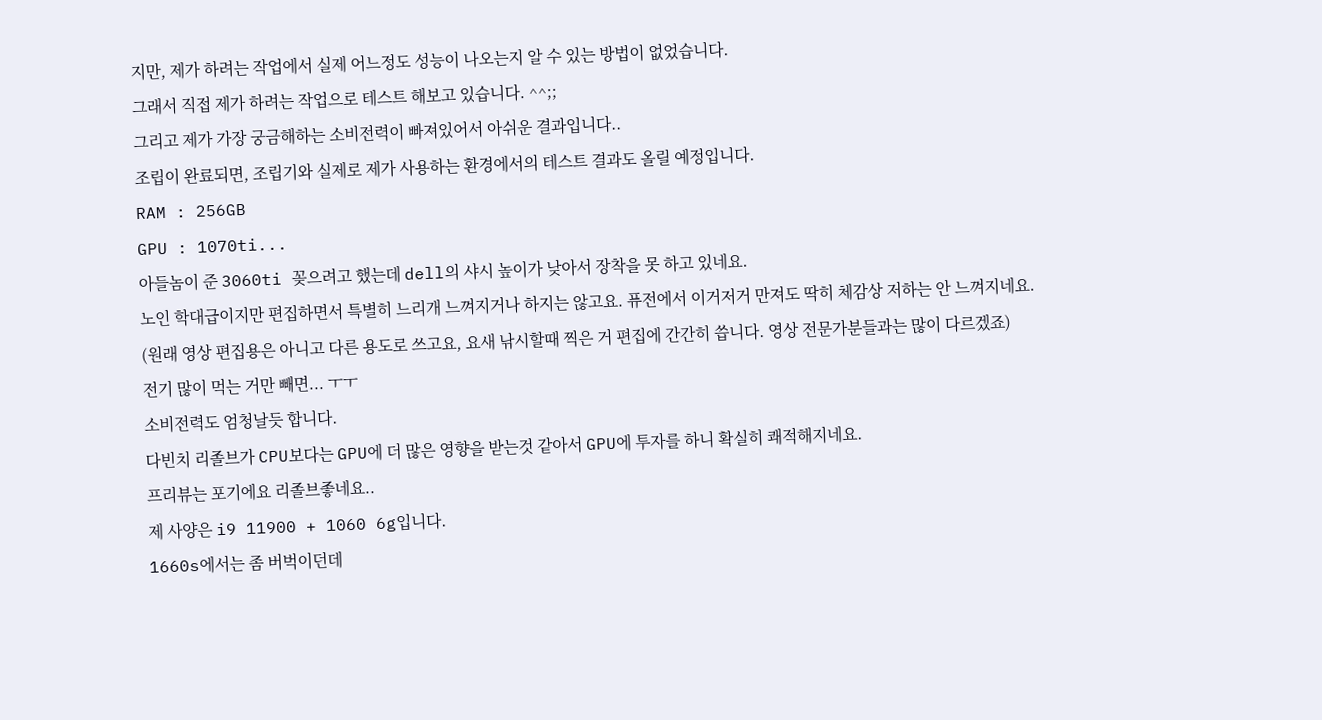지만, 제가 하려는 작업에서 실제 어느정도 성능이 나오는지 알 수 있는 방법이 없었습니다.
그래서 직접 제가 하려는 작업으로 테스트 해보고 있습니다. ^^;;
그리고 제가 가장 궁금해하는 소비전력이 빠져있어서 아쉬운 결과입니다..
조립이 완료되면, 조립기와 실제로 제가 사용하는 환경에서의 테스트 결과도 올릴 예정입니다.
RAM : 256GB
GPU : 1070ti...
아들놈이 준 3060ti 꽂으려고 했는데 dell의 샤시 높이가 낮아서 장착을 못 하고 있네요.
노인 학대급이지만 편집하면서 특별히 느리개 느껴지거나 하지는 않고요. 퓨전에서 이거저거 만져도 딱히 체감상 저하는 안 느껴지네요.
(원래 영상 편집용은 아니고 다른 용도로 쓰고요, 요새 낚시할때 찍은 거 편집에 간간히 씁니다. 영상 전문가분들과는 많이 다르겠죠)
전기 많이 먹는 거만 빼면... ㅜㅜ
소비전력도 엄청날듯 합니다.
다빈치 리졸브가 CPU보다는 GPU에 더 많은 영향을 받는것 같아서 GPU에 투자를 하니 확실히 쾌적해지네요.
프리뷰는 포기에요 리졸브좋네요..
제 사양은 i9 11900 + 1060 6g입니다.
1660s에서는 좀 버벅이던데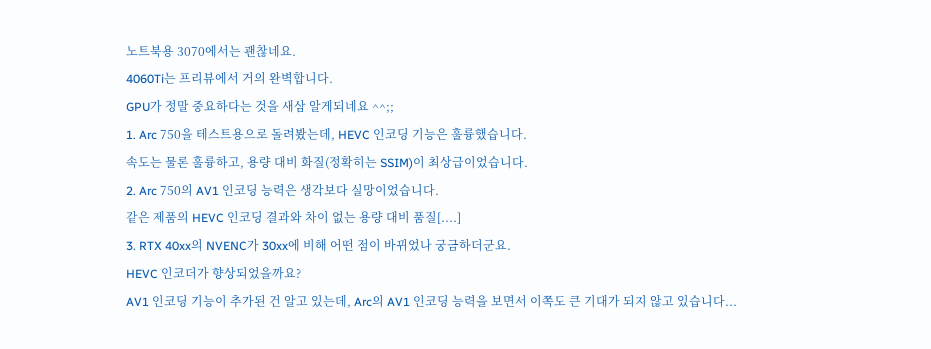노트북용 3070에서는 괜찮네요.
4060Ti는 프리뷰에서 거의 완벽합니다.
GPU가 정말 중요하다는 것을 새삼 알게되네요 ^^;;
1. Arc 750을 테스트용으로 돌려봤는데, HEVC 인코딩 기능은 훌륭했습니다.
속도는 물론 훌륭하고, 용량 대비 화질(정확히는 SSIM)이 최상급이었습니다.
2. Arc 750의 AV1 인코딩 능력은 생각보다 실망이었습니다.
같은 제품의 HEVC 인코딩 결과와 차이 없는 용량 대비 품질[....]
3. RTX 40xx의 NVENC가 30xx에 비해 어떤 점이 바뀌었나 궁금하더군요.
HEVC 인코더가 향상되었을까요?
AV1 인코딩 기능이 추가된 건 알고 있는데, Arc의 AV1 인코딩 능력을 보면서 이쪽도 큰 기대가 되지 않고 있습니다...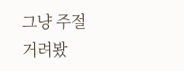그냥 주절거려봤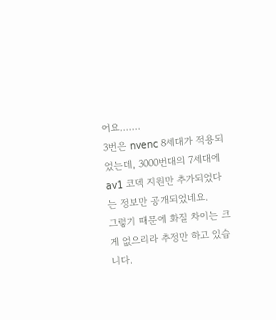어요.......
3번은 nvenc 8세대가 적용되었는데, 3000번대의 7세대에 av1 코덱 지원만 추가되었다는 정보만 공개되었네요.
그렇기 때문에 화질 차이는 크게 없으리라 추정만 하고 있습니다.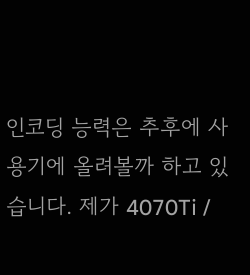인코딩 능력은 추후에 사용기에 올려볼까 하고 있습니다. 제가 4070Ti /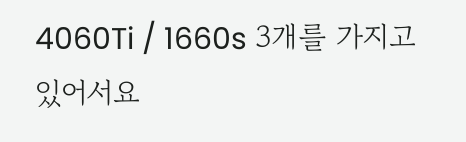4060Ti / 1660s 3개를 가지고 있어서요